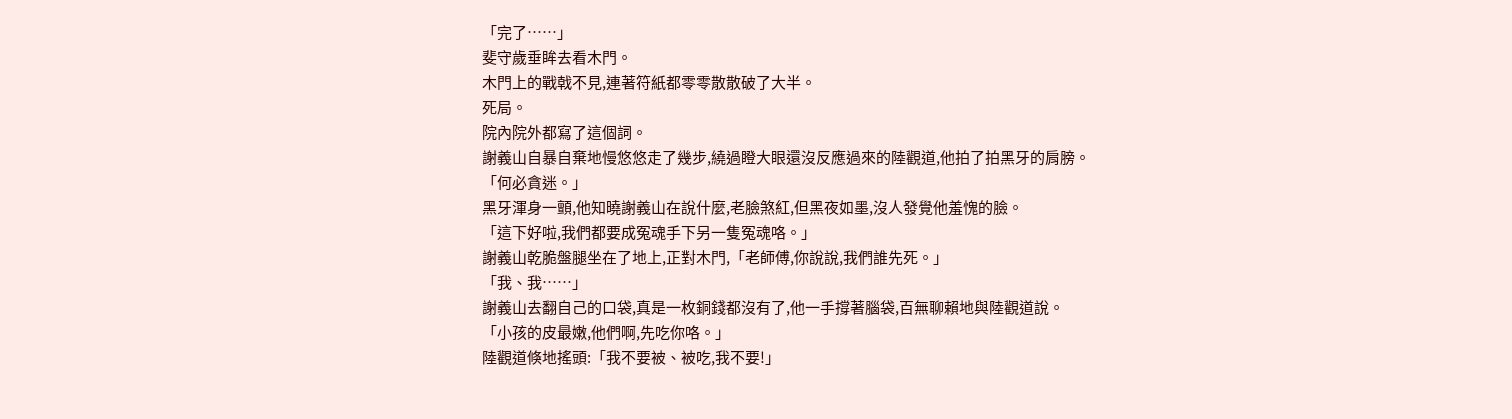「完了……」
斐守歲垂眸去看木門。
木門上的戰戟不見,連著符紙都零零散散破了大半。
死局。
院內院外都寫了這個詞。
謝義山自暴自棄地慢悠悠走了幾步,繞過瞪大眼還沒反應過來的陸觀道,他拍了拍黑牙的肩膀。
「何必貪迷。」
黑牙渾身一顫,他知曉謝義山在說什麼,老臉煞紅,但黑夜如墨,沒人發覺他羞愧的臉。
「這下好啦,我們都要成冤魂手下另一隻冤魂咯。」
謝義山乾脆盤腿坐在了地上,正對木門,「老師傅,你說說,我們誰先死。」
「我、我……」
謝義山去翻自己的口袋,真是一枚銅錢都沒有了,他一手撐著腦袋,百無聊賴地與陸觀道說。
「小孩的皮最嫩,他們啊,先吃你咯。」
陸觀道倏地搖頭:「我不要被、被吃,我不要!」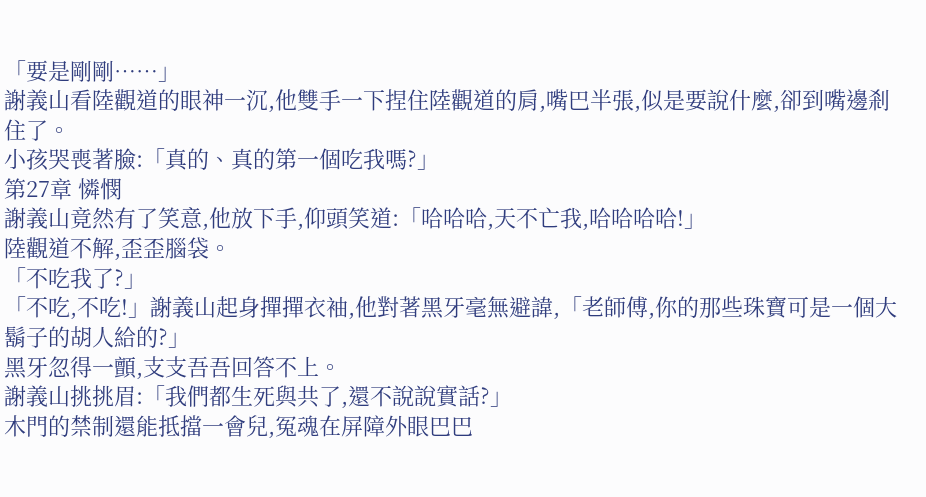「要是剛剛……」
謝義山看陸觀道的眼神一沉,他雙手一下捏住陸觀道的肩,嘴巴半張,似是要說什麼,卻到嘴邊剎住了。
小孩哭喪著臉:「真的、真的第一個吃我嗎?」
第27章 憐憫
謝義山竟然有了笑意,他放下手,仰頭笑道:「哈哈哈,天不亡我,哈哈哈哈!」
陸觀道不解,歪歪腦袋。
「不吃我了?」
「不吃,不吃!」謝義山起身撣撣衣袖,他對著黑牙毫無避諱,「老師傅,你的那些珠寶可是一個大鬍子的胡人給的?」
黑牙忽得一顫,支支吾吾回答不上。
謝義山挑挑眉:「我們都生死與共了,還不說說實話?」
木門的禁制還能抵擋一會兒,冤魂在屏障外眼巴巴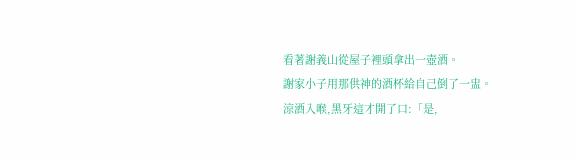看著謝義山從屋子裡頭拿出一壺酒。
謝家小子用那供神的酒杯給自己倒了一盅。
涼酒入喉,黑牙這才開了口:「是,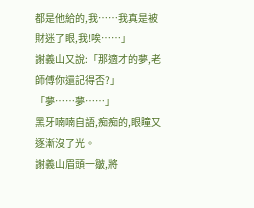都是他給的,我……我真是被財迷了眼,我!唉……」
謝義山又說:「那適才的夢,老師傅你還記得否?」
「夢……夢……」
黑牙喃喃自語,痴痴的,眼瞳又逐漸沒了光。
謝義山眉頭一皺,將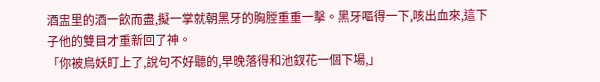酒盅里的酒一飲而盡,擬一掌就朝黑牙的胸膛重重一擊。黑牙嘔得一下,咳出血來,這下子他的雙目才重新回了神。
「你被鳥妖盯上了,說句不好聽的,早晚落得和池釵花一個下場,」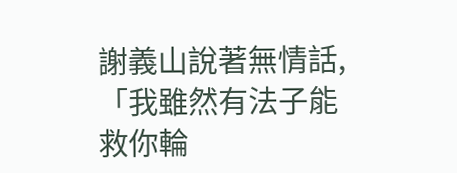謝義山說著無情話,「我雖然有法子能救你輪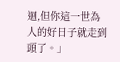迴,但你這一世為人的好日子就走到頭了。」